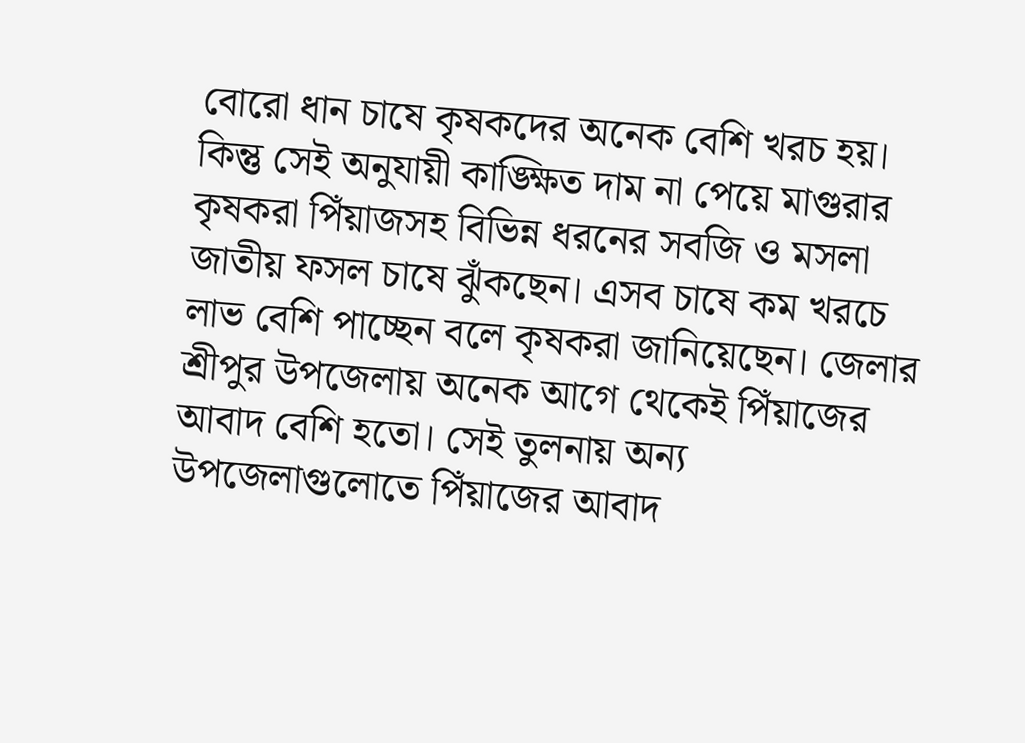বোরো ধান চাষে কৃষকদের অনেক বেশি খরচ হয়। কিন্তু সেই অনুযায়ী কাঙ্ক্ষিত দাম না পেয়ে মাগুরার কৃষকরা পিঁয়াজসহ বিভিন্ন ধরনের সবজি ও মসলা জাতীয় ফসল চাষে ঝুঁকছেন। এসব চাষে কম খরচে লাভ বেশি পাচ্ছেন বলে কৃষকরা জানিয়েছেন। জেলার শ্রীপুর উপজেলায় অনেক আগে থেকেই পিঁয়াজের আবাদ বেশি হতো। সেই তুলনায় অন্য উপজেলাগুলোতে পিঁয়াজের আবাদ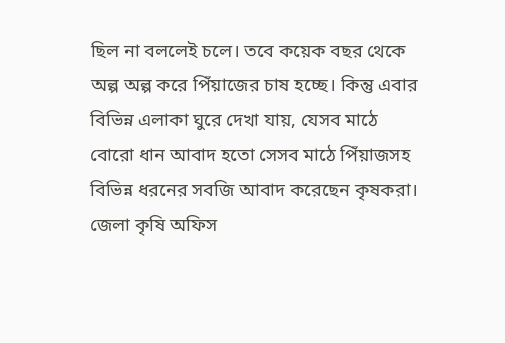ছিল না বললেই চলে। তবে কয়েক বছর থেকে অল্প অল্প করে পিঁয়াজের চাষ হচ্ছে। কিন্তু এবার বিভিন্ন এলাকা ঘুরে দেখা যায়, যেসব মাঠে বোরো ধান আবাদ হতো সেসব মাঠে পিঁয়াজসহ বিভিন্ন ধরনের সবজি আবাদ করেছেন কৃষকরা। জেলা কৃষি অফিস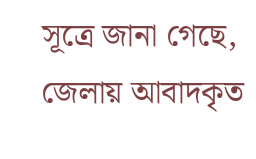সূত্রে জানা গেছে, জেলায় আবাদকৃত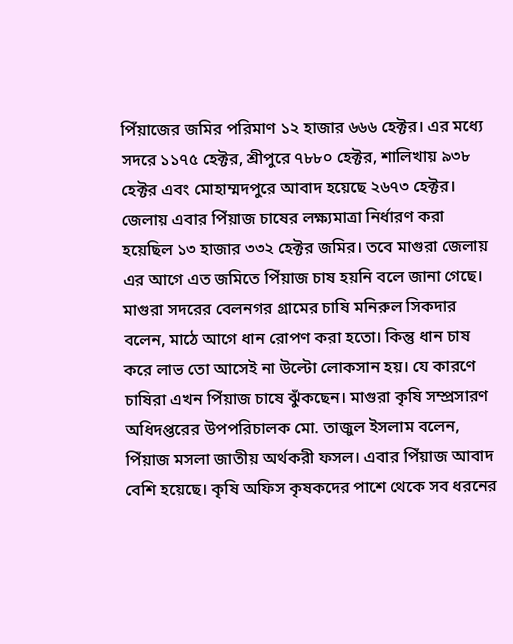পিঁয়াজের জমির পরিমাণ ১২ হাজার ৬৬৬ হেক্টর। এর মধ্যে সদরে ১১৭৫ হেক্টর, শ্রীপুরে ৭৮৮০ হেক্টর, শালিখায় ৯৩৮ হেক্টর এবং মোহাম্মদপুরে আবাদ হয়েছে ২৬৭৩ হেক্টর। জেলায় এবার পিঁয়াজ চাষের লক্ষ্যমাত্রা নির্ধারণ করা হয়েছিল ১৩ হাজার ৩৩২ হেক্টর জমির। তবে মাগুরা জেলায় এর আগে এত জমিতে পিঁয়াজ চাষ হয়নি বলে জানা গেছে। মাগুরা সদরের বেলনগর গ্রামের চাষি মনিরুল সিকদার বলেন, মাঠে আগে ধান রোপণ করা হতো। কিন্তু ধান চাষ করে লাভ তো আসেই না উল্টো লোকসান হয়। যে কারণে চাষিরা এখন পিঁয়াজ চাষে ঝুঁকছেন। মাগুরা কৃষি সম্প্রসারণ অধিদপ্তরের উপপরিচালক মো. তাজুল ইসলাম বলেন, পিঁয়াজ মসলা জাতীয় অর্থকরী ফসল। এবার পিঁয়াজ আবাদ বেশি হয়েছে। কৃষি অফিস কৃষকদের পাশে থেকে সব ধরনের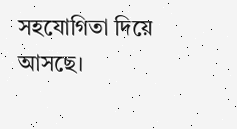সহযোগিতা দিয়ে আসছে।